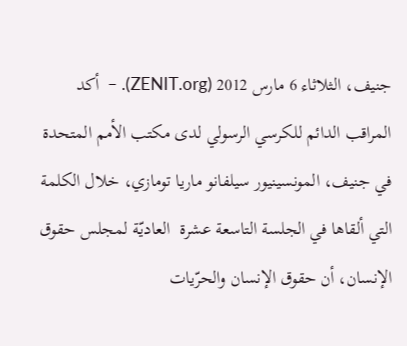جنيف، الثلاثاء 6 مارس 2012 (ZENIT.org). –  أكد المراقب الدائم للكرسي الرسولي لدى مكتب الأمم المتحدة في جنيف، المونسينيور سيلفانو ماريا تومازي، خلال الكلمة التي ألقاها في الجلسة التاسعة عشرة  العاديّة لمجلس حقوق الإنسان، أن حقوق الإنسان والحرّيات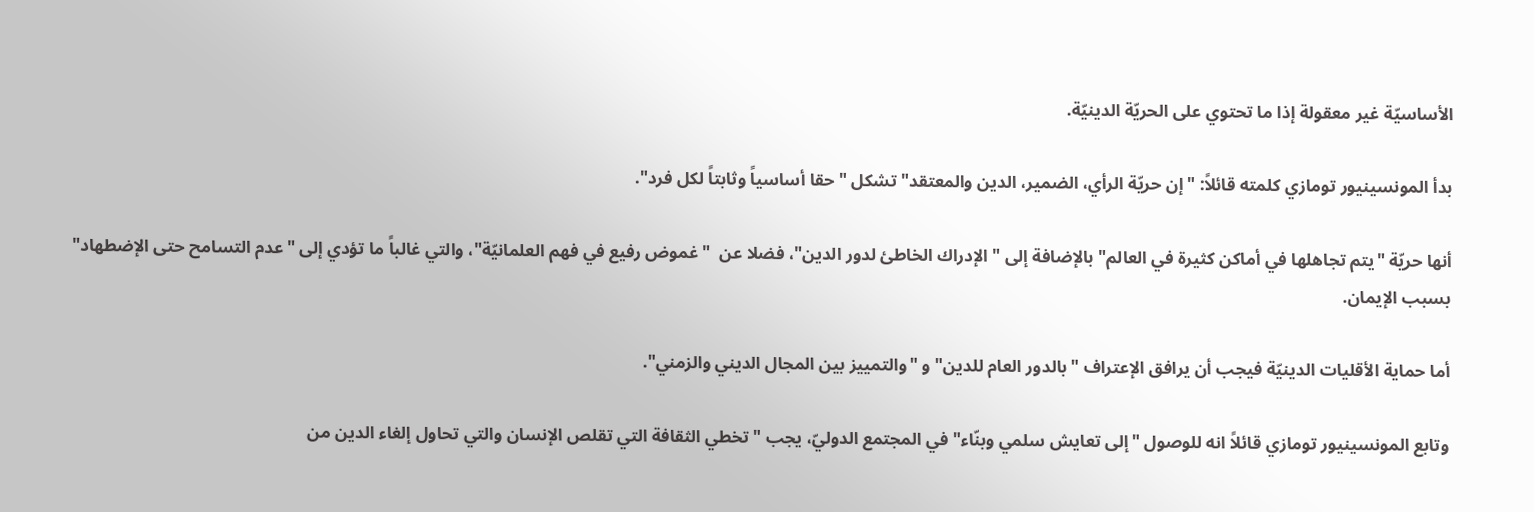الأساسيّة غير معقولة إذا ما تحتوي على الحريّة الدينيّة.

بدأ المونسينيور تومازي كلمته قائلاً: "إن حريّة الرأي، الضمير، الدين والمعتقد" تشكل "حقا أساسياً وثابتاً لكل فرد".

أنها حريّة "يتم تجاهلها في أماكن كثيرة في العالم" بالإضافة إلى "الإدراك الخاطئ لدور الدين"، فضلا عن  "غموض رفيع في فهم العلمانيّة"، والتي غالباً ما تؤدي إلى "عدم التسامح حتى الإضطهاد" بسبب الإيمان.

أما حماية الأقليات الدينيّة فيجب أن يرافق الإعتراف "بالدور العام للدين" و "والتمييز بين المجال الديني والزمني".

وتابع المونسينيور تومازي قائلاً انه للوصول "إلى تعايش سلمي وبنّاء" في المجتمع الدوليّ، يجب "تخطي الثقافة التي تقلص الإنسان والتي تحاول إلغاء الدين من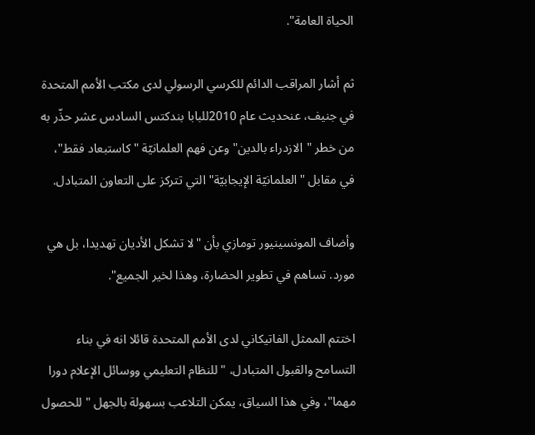الحياة العامة".

ثم أشار المراقب الدائم للكرسي الرسولي لدى مكتب الأمم المتحدة في جنيف، عنحديث عام 2010للبابا بندكتس السادس عشر حذّر به من خطر "الازدراء بالدين" وعن فهم العلمانيّة "كاستبعاد فقط"، في مقابل "العلمانيّة الإيجابيّة" التي تتركز على التعاون المتبادل.

وأضاف المونسينيور تومازي بأن "لا تشكل الأديان تهديدا، بل هي مورد. تساهم في تطوير الحضارة، وهذا لخير الجميع".

اختتم الممثل الفاتيكاني لدى الأمم المتحدة قائلا انه في بناء التسامح والقبول المتبادل، "للنظام التعليمي ووسائل الإعلام دورا مهما"، وفي هذا السياق، يمكن التلاعب بسهولة بالجهل "للحصول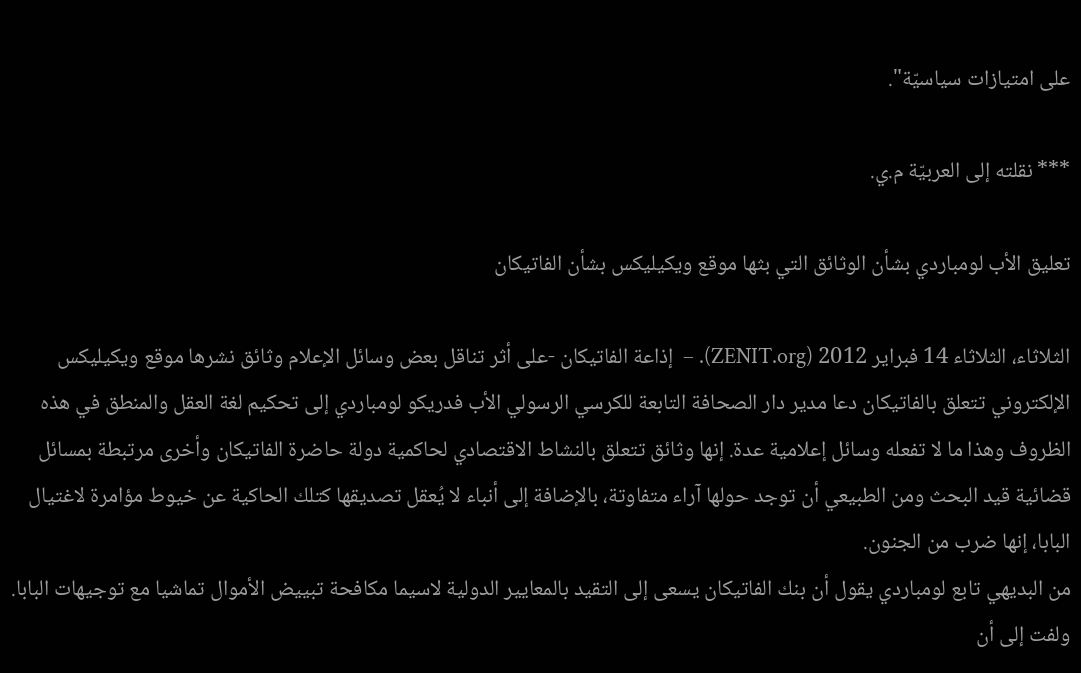على امتيازات سياسيّة".

*** نقلته إلى العربيّة م.ي.

تعليق الأب لومباردي بشأن الوثائق التي بثها موقع ويكيليكس بشأن الفاتيكان

الثلاثاء، الثلاثاء 14 فبراير 2012 (ZENIT.org). –  إذاعة الفاتيكان -على أثر تناقل بعض وسائل الإعلام وثائق نشرها موقع ويكيليكس الإلكتروني تتعلق بالفاتيكان دعا مدير دار الصحافة التابعة للكرسي الرسولي الأب فدريكو لومباردي إلى تحكيم لغة العقل والمنطق في هذه الظروف وهذا ما لا تفعله وسائل إعلامية عدة. إنها وثائق تتعلق بالنشاط الاقتصادي لحاكمية دولة حاضرة الفاتيكان وأخرى مرتبطة بمسائل قضائية قيد البحث ومن الطبيعي أن توجد حولها آراء متفاوتة، بالإضافة إلى أنباء لا يُعقل تصديقها كتلك الحاكية عن خيوط مؤامرة لاغتيال البابا، إنها ضرب من الجنون.
من البديهي تابع لومباردي يقول أن بنك الفاتيكان يسعى إلى التقيد بالمعايير الدولية لاسيما مكافحة تبييض الأموال تماشيا مع توجيهات البابا. ولفت إلى أن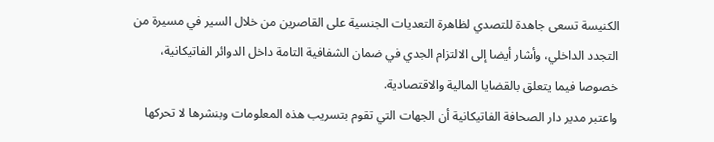الكنيسة تسعى جاهدة للتصدي لظاهرة التعديات الجنسية على القاصرين من خلال السير في مسيرة من التجدد الداخلي، وأشار أيضا إلى الالتزام الجدي في ضمان الشفافية التامة داخل الدوائر الفاتيكانية، خصوصا فيما يتعلق بالقضايا المالية والاقتصادية.
واعتبر مدير دار الصحافة الفاتيكانية أن الجهات التي تقوم بتسريب هذه المعلومات وبنشرها لا تحركها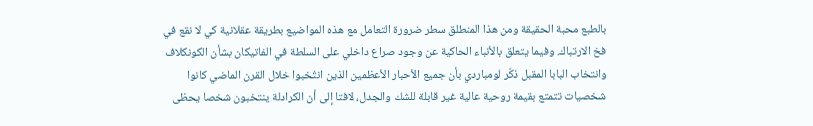بالطبع محبة الحقيقة ومن هذا المنطلق سطر ضرورة التعامل مع هذه المواضيع بطريقة عقلانية كي لا نقع في فخ الارتباك. وفيما يتعلق بالأنباء الحاكية عن وجود صراع داخلي على السلطة في الفاتيكان بشأن الكونكلاف وانتخاب البابا المقبل ذكّر لومباردي بأن جميع الأحبار الأعظمين الذين انتُخبوا خلال القرن الماضي كانوا شخصيات تتمتع بقيمة روحية عالية غير قابلة للشك والجدل، لافتا إلى أن الكرادلة ينتخبون شخصا يحظى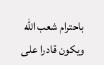باحترام شعب الله ويكون قادرا على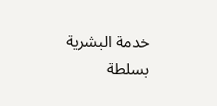خدمة البشرية بسلطة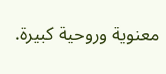معنوية وروحية كبيرة.